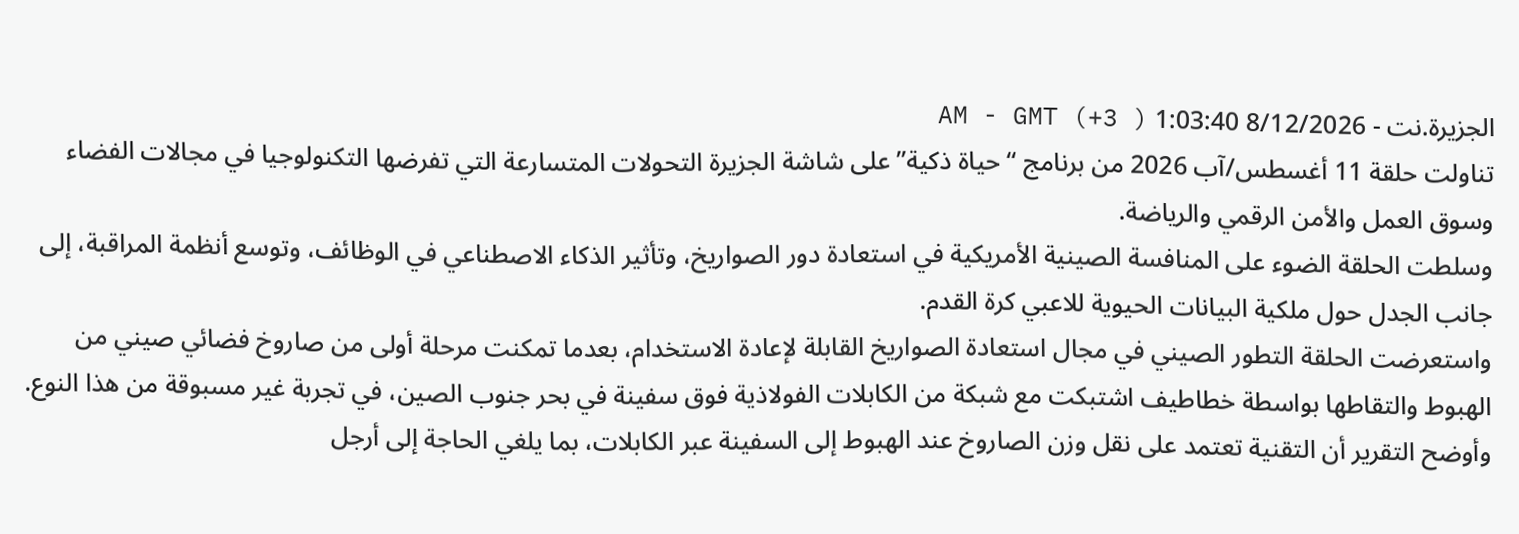الجزيرة.نت - 8/12/2026 1:03:40 AM - GMT (+3 )
تناولت حلقة 11 أغسطس/آب 2026 من برنامج “حياة ذكية” على شاشة الجزيرة التحولات المتسارعة التي تفرضها التكنولوجيا في مجالات الفضاء وسوق العمل والأمن الرقمي والرياضة.
وسلطت الحلقة الضوء على المنافسة الصينية الأمريكية في استعادة دور الصواريخ، وتأثير الذكاء الاصطناعي في الوظائف، وتوسع أنظمة المراقبة، إلى جانب الجدل حول ملكية البيانات الحيوية للاعبي كرة القدم.
واستعرضت الحلقة التطور الصيني في مجال استعادة الصواريخ القابلة لإعادة الاستخدام، بعدما تمكنت مرحلة أولى من صاروخ فضائي صيني من الهبوط والتقاطها بواسطة خطاطيف اشتبكت مع شبكة من الكابلات الفولاذية فوق سفينة في بحر جنوب الصين، في تجربة غير مسبوقة من هذا النوع.
وأوضح التقرير أن التقنية تعتمد على نقل وزن الصاروخ عند الهبوط إلى السفينة عبر الكابلات، بما يلغي الحاجة إلى أرجل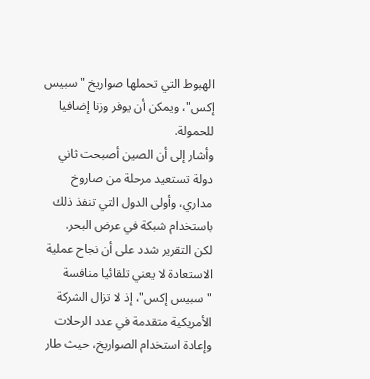الهبوط التي تحملها صواريخ "سبيس إكس"، ويمكن أن يوفر وزنا إضافيا للحمولة.
وأشار إلى أن الصين أصبحت ثاني دولة تستعيد مرحلة من صاروخ مداري، وأولى الدول التي تنفذ ذلك باستخدام شبكة في عرض البحر.
لكن التقرير شدد على أن نجاح عملية الاستعادة لا يعني تلقائيا منافسة "سبيس إكس"، إذ لا تزال الشركة الأمريكية متقدمة في عدد الرحلات وإعادة استخدام الصواريخ، حيث طار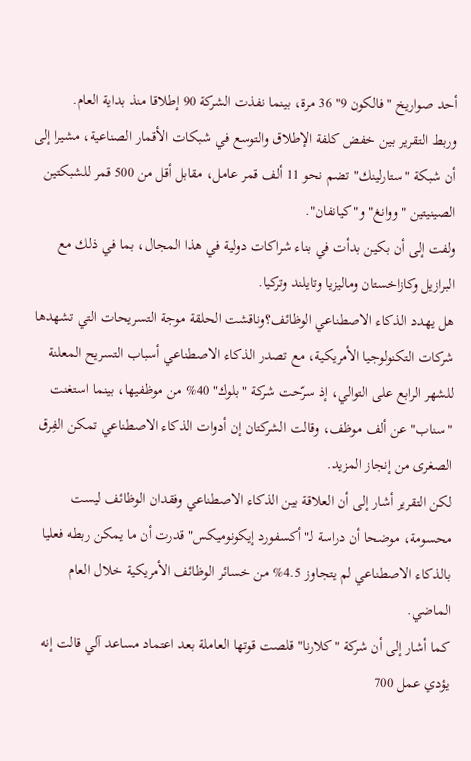أحد صواريخ "فالكون 9" 36 مرة، بينما نفذت الشركة 90 إطلاقا منذ بداية العام.
وربط التقرير بين خفض كلفة الإطلاق والتوسع في شبكات الأقمار الصناعية، مشيرا إلى أن شبكة "ستارلينك" تضم نحو 11 ألف قمر عامل، مقابل أقل من 500 قمر للشبكتين الصينيتين "ووانغ" و"كيانفان".
ولفت إلى أن بكين بدأت في بناء شراكات دولية في هذا المجال، بما في ذلك مع البرازيل وكازاخستان وماليزيا وتايلند وتركيا.
هل يهدد الذكاء الاصطناعي الوظائف؟وناقشت الحلقة موجة التسريحات التي تشهدها شركات التكنولوجيا الأمريكية، مع تصدر الذكاء الاصطناعي أسباب التسريح المعلنة للشهر الرابع على التوالي، إذ سرّحت شركة "بلوك" 40% من موظفيها، بينما استغنت "سناب" عن ألف موظف، وقالت الشركتان إن أدوات الذكاء الاصطناعي تمكن الفِرق الصغرى من إنجاز المزيد.
لكن التقرير أشار إلى أن العلاقة بين الذكاء الاصطناعي وفقدان الوظائف ليست محسومة، موضحا أن دراسة لـ"أكسفورد إيكونوميكس" قدرت أن ما يمكن ربطه فعليا بالذكاء الاصطناعي لم يتجاوز 4.5% من خسائر الوظائف الأمريكية خلال العام الماضي.
كما أشار إلى أن شركة "كلارنا" قلصت قوتها العاملة بعد اعتماد مساعد آلي قالت إنه يؤدي عمل 700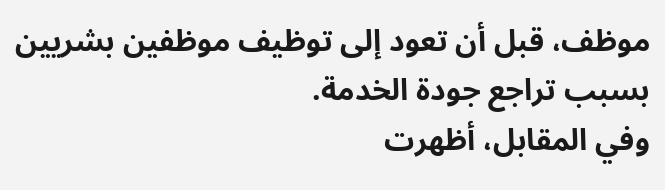موظف، قبل أن تعود إلى توظيف موظفين بشريين بسبب تراجع جودة الخدمة.
وفي المقابل، أظهرت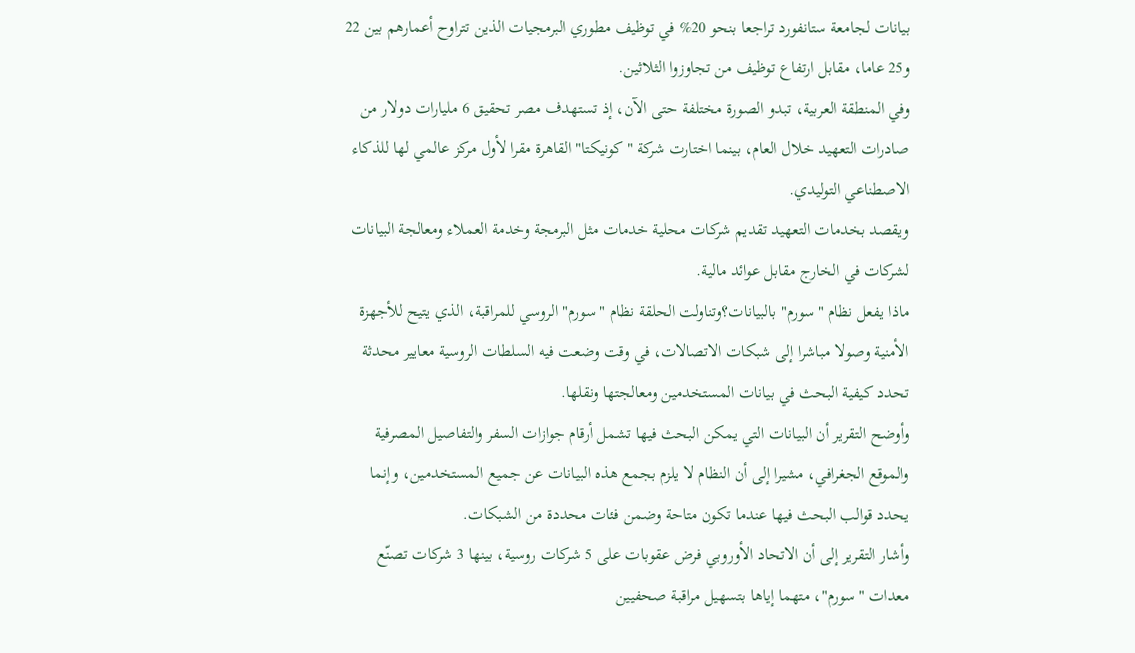بيانات لجامعة ستانفورد تراجعا بنحو 20% في توظيف مطوري البرمجيات الذين تتراوح أعمارهم بين 22 و25 عاما، مقابل ارتفاع توظيف من تجاوزوا الثلاثين.
وفي المنطقة العربية، تبدو الصورة مختلفة حتى الآن، إذ تستهدف مصر تحقيق 6 مليارات دولار من صادرات التعهيد خلال العام، بينما اختارت شركة "كونيكتا" القاهرة مقرا لأول مركز عالمي لها للذكاء الاصطناعي التوليدي.
ويقصد بخدمات التعهيد تقديم شركات محلية خدمات مثل البرمجة وخدمة العملاء ومعالجة البيانات لشركات في الخارج مقابل عوائد مالية.
ماذا يفعل نظام "سورم" بالبيانات؟وتناولت الحلقة نظام "سورم" الروسي للمراقبة، الذي يتيح للأجهزة الأمنية وصولا مباشرا إلى شبكات الاتصالات، في وقت وضعت فيه السلطات الروسية معايير محدثة تحدد كيفية البحث في بيانات المستخدمين ومعالجتها ونقلها.
وأوضح التقرير أن البيانات التي يمكن البحث فيها تشمل أرقام جوازات السفر والتفاصيل المصرفية والموقع الجغرافي، مشيرا إلى أن النظام لا يلزم بجمع هذه البيانات عن جميع المستخدمين، وإنما يحدد قوالب البحث فيها عندما تكون متاحة وضمن فئات محددة من الشبكات.
وأشار التقرير إلى أن الاتحاد الأوروبي فرض عقوبات على 5 شركات روسية، بينها 3 شركات تصنّع معدات "سورم"، متهما إياها بتسهيل مراقبة صحفيين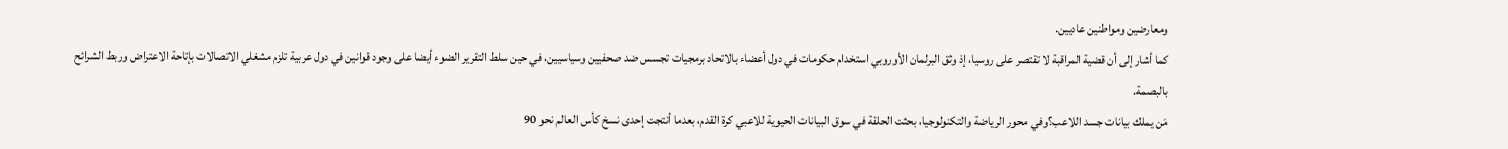ومعارضين ومواطنين عاديين.
كما أشار إلى أن قضية المراقبة لا تقتصر على روسيا، إذ وثق البرلمان الأوروبي استخدام حكومات في دول أعضاء بالاتحاد برمجيات تجسس ضد صحفيين وسياسيين، في حين سلط التقرير الضوء أيضا على وجود قوانين في دول عربية تلزم مشغلي الاتصالات بإتاحة الاعتراض وربط الشرائح بالبصمة.
مَن يملك بيانات جسد اللاعب؟وفي محور الرياضة والتكنولوجيا، بحثت الحلقة في سوق البيانات الحيوية للاعبي كرة القدم، بعدما أنتجت إحدى نسخ كأس العالم نحو 90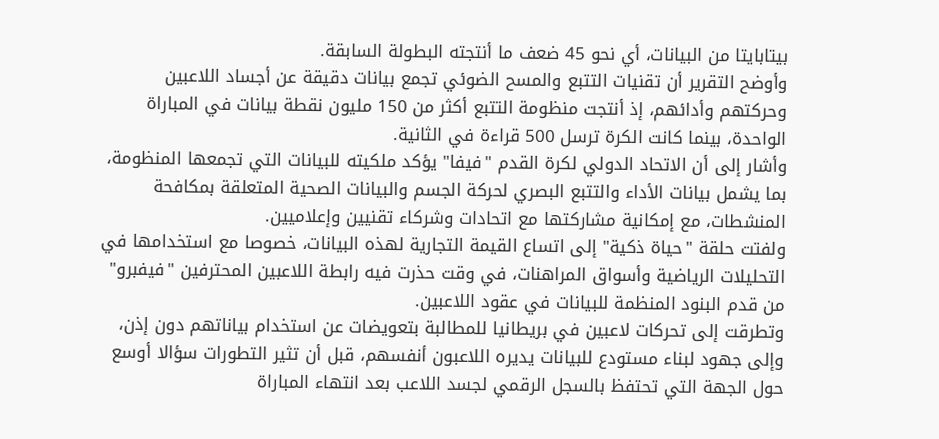بيتابايتا من البيانات، أي نحو 45 ضعف ما أنتجته البطولة السابقة.
وأوضح التقرير أن تقنيات التتبع والمسح الضوئي تجمع بيانات دقيقة عن أجساد اللاعبين وحركتهم وأدائهم، إذ أنتجت منظومة التتبع أكثر من 150 مليون نقطة بيانات في المباراة الواحدة، بينما كانت الكرة ترسل 500 قراءة في الثانية.
وأشار إلى أن الاتحاد الدولي لكرة القدم "فيفا" يؤكد ملكيته للبيانات التي تجمعها المنظومة، بما يشمل بيانات الأداء والتتبع البصري لحركة الجسم والبيانات الصحية المتعلقة بمكافحة المنشطات، مع إمكانية مشاركتها مع اتحادات وشركاء تقنيين وإعلاميين.
ولفتت حلقة "حياة ذكية" إلى اتساع القيمة التجارية لهذه البيانات، خصوصا مع استخدامها في التحليلات الرياضية وأسواق المراهنات، في وقت حذرت فيه رابطة اللاعبين المحترفين "فيفبرو" من قدم البنود المنظمة للبيانات في عقود اللاعبين.
وتطرقت إلى تحركات لاعبين في بريطانيا للمطالبة بتعويضات عن استخدام بياناتهم دون إذن، وإلى جهود لبناء مستودع للبيانات يديره اللاعبون أنفسهم، قبل أن تثير التطورات سؤالا أوسع حول الجهة التي تحتفظ بالسجل الرقمي لجسد اللاعب بعد انتهاء المباراة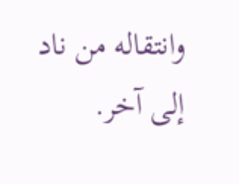وانتقاله من ناد إلى آخر.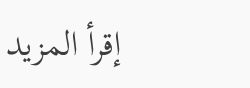إقرأ المزيد